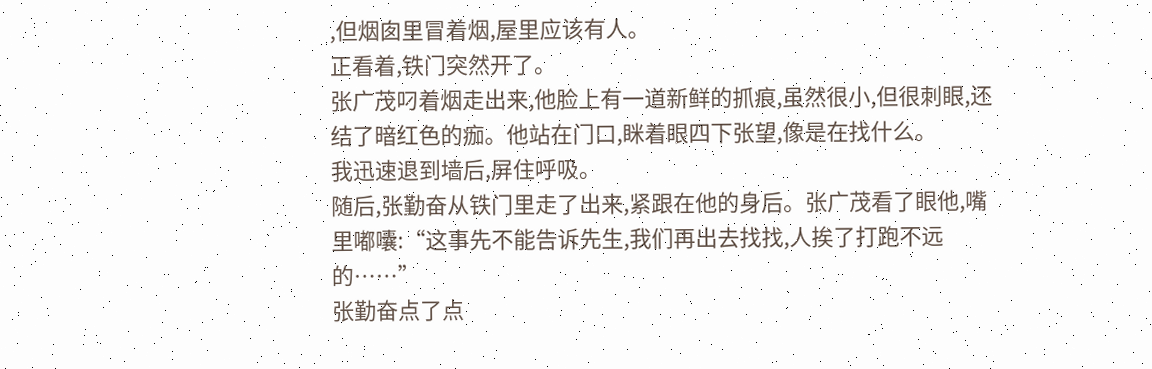,但烟囱里冒着烟,屋里应该有人。
正看着,铁门突然开了。
张广茂叼着烟走出来,他脸上有一道新鲜的抓痕,虽然很小,但很刺眼,还结了暗红色的痂。他站在门口,眯着眼四下张望,像是在找什么。
我迅速退到墙后,屏住呼吸。
随后,张勤奋从铁门里走了出来,紧跟在他的身后。张广茂看了眼他,嘴里嘟囔:“这事先不能告诉先生,我们再出去找找,人挨了打跑不远的……”
张勤奋点了点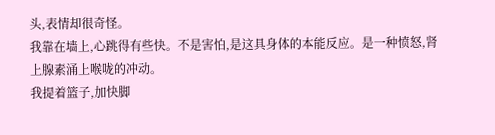头,表情却很奇怪。
我靠在墙上,心跳得有些快。不是害怕,是这具身体的本能反应。是一种愤怒,肾上腺素涌上喉咙的冲动。
我提着篮子,加快脚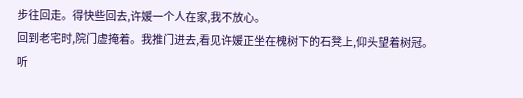步往回走。得快些回去,许媛一个人在家,我不放心。
回到老宅时,院门虚掩着。我推门进去,看见许媛正坐在槐树下的石凳上,仰头望着树冠。听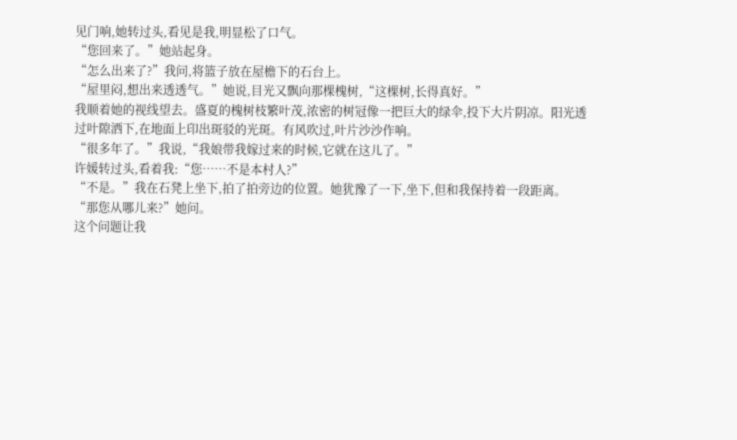见门响,她转过头,看见是我,明显松了口气。
“您回来了。”她站起身。
“怎么出来了?”我问,将篮子放在屋檐下的石台上。
“屋里闷,想出来透透气。”她说,目光又飘向那棵槐树,“这棵树,长得真好。”
我顺着她的视线望去。盛夏的槐树枝繁叶茂,浓密的树冠像一把巨大的绿伞,投下大片阴凉。阳光透过叶隙洒下,在地面上印出斑驳的光斑。有风吹过,叶片沙沙作响。
“很多年了。”我说,“我娘带我嫁过来的时候,它就在这儿了。”
许媛转过头,看着我:“您……不是本村人?”
“不是。”我在石凳上坐下,拍了拍旁边的位置。她犹豫了一下,坐下,但和我保持着一段距离。
“那您从哪儿来?”她问。
这个问题让我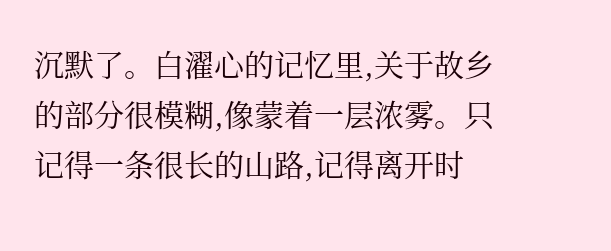沉默了。白濯心的记忆里,关于故乡的部分很模糊,像蒙着一层浓雾。只记得一条很长的山路,记得离开时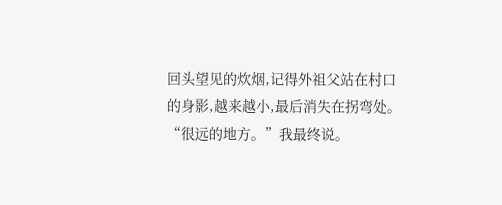回头望见的炊烟,记得外祖父站在村口的身影,越来越小,最后消失在拐弯处。
“很远的地方。”我最终说。